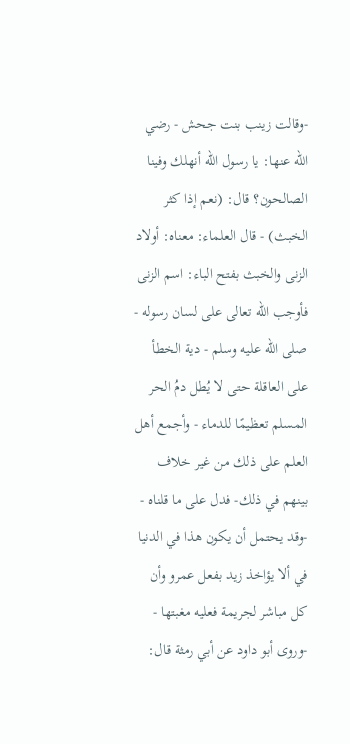-وقالت زينب بنت جحش - رضي الله عنها: يا رسول الله أنهلك وفينا الصالحون؟ قال: (نعم إذا كثر الخبث) - قال العلماء: معناه: أولاد الزنى والخبث بفتح الباء: اسم الزنى فأوجب الله تعالى على لسان رسوله - صلى الله عليه وسلم - دية الخطأ على العاقلة حتى لا يُطل دمُ الحر المسلم تعظيمًا للدماء - وأجمع أهل العلم على ذلك من غير خلاف بينهم في ذلك- فدل على ما قلناه -
-وقد يحتمل أن يكون هذا في الدنيا في ألا يؤاخذ زيد بفعل عمرو وأن كل مباشر لجريمة فعليه مغبتها -
-وروى أبو داود عن أبي رمثة قال: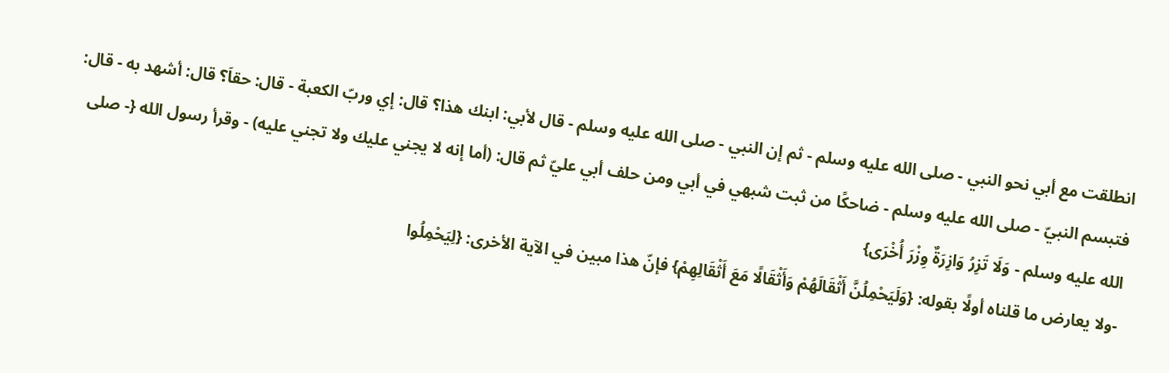انطلقت مع أبي نحو النبي - صلى الله عليه وسلم - ثم إن النبي - صلى الله عليه وسلم - قال لأبي: ابنك هذا؟ قال: إي وربّ الكعبة - قال: حقاَ؟ قال: أشهد به - قال: فتبسم النبيّ - صلى الله عليه وسلم - ضاحكًا من ثبت شبهي في أبي ومن حلف أبي عليّ ثم قال: (أما إنه لا يجني عليك ولا تجني عليه) - وقرأ رسول الله {- صلى الله عليه وسلم - وَلَا تَزِرُ وَازِرَةٌ وِزْرَ أُخْرَى}
-ولا يعارض ما قلناه أولًا بقوله: {وَلَيَحْمِلُنَّ أَثْقَالَهُمْ وَأَثْقَالًا مَعَ أَثْقَالِهِمْ} فإنّ هذا مبين في الآية الأخرى: {لِيَحْمِلُوا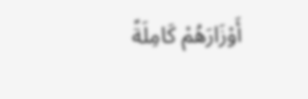أَوْزَارَهُمْ كَامِلَةً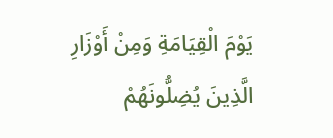يَوْمَ الْقِيَامَةِ وَمِنْ أَوْزَارِ الَّذِينَ يُضِلُّونَهُمْ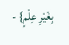بِغَيْرِ عِلْمٍ} -